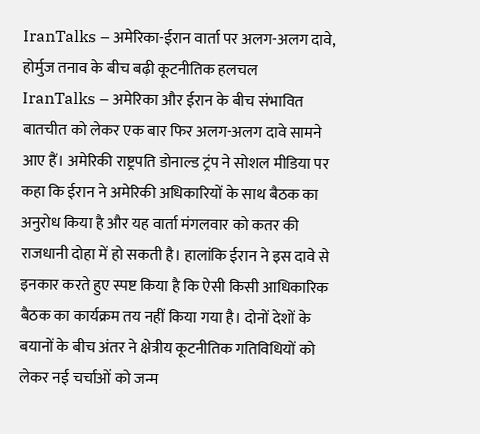IranTalks – अमेरिका-ईरान वार्ता पर अलग-अलग दावे, होर्मुज तनाव के बीच बढ़ी कूटनीतिक हलचल
IranTalks – अमेरिका और ईरान के बीच संभावित बातचीत को लेकर एक बार फिर अलग-अलग दावे सामने आए हैं। अमेरिकी राष्ट्रपति डोनाल्ड ट्रंप ने सोशल मीडिया पर कहा कि ईरान ने अमेरिकी अधिकारियों के साथ बैठक का अनुरोध किया है और यह वार्ता मंगलवार को कतर की राजधानी दोहा में हो सकती है। हालांकि ईरान ने इस दावे से इनकार करते हुए स्पष्ट किया है कि ऐसी किसी आधिकारिक बैठक का कार्यक्रम तय नहीं किया गया है। दोनों देशों के बयानों के बीच अंतर ने क्षेत्रीय कूटनीतिक गतिविधियों को लेकर नई चर्चाओं को जन्म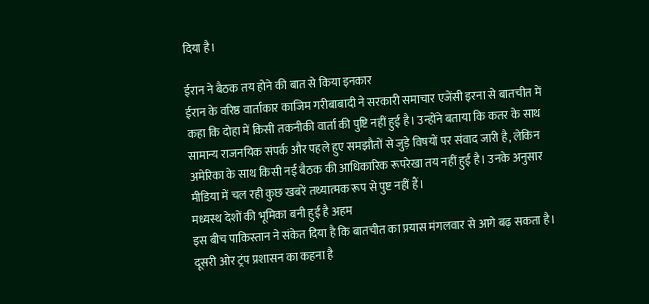दिया है।

ईरान ने बैठक तय होने की बात से किया इनकार
ईरान के वरिष्ठ वार्ताकार काजिम गरीबाबादी ने सरकारी समाचार एजेंसी इरना से बातचीत में कहा कि दोहा में किसी तकनीकी वार्ता की पुष्टि नहीं हुई है। उन्होंने बताया कि कतर के साथ सामान्य राजनयिक संपर्क और पहले हुए समझौतों से जुड़े विषयों पर संवाद जारी है, लेकिन अमेरिका के साथ किसी नई बैठक की आधिकारिक रूपरेखा तय नहीं हुई है। उनके अनुसार मीडिया में चल रही कुछ खबरें तथ्यात्मक रूप से पुष्ट नहीं हैं।
मध्यस्थ देशों की भूमिका बनी हुई है अहम
इस बीच पाकिस्तान ने संकेत दिया है कि बातचीत का प्रयास मंगलवार से आगे बढ़ सकता है। दूसरी ओर ट्रंप प्रशासन का कहना है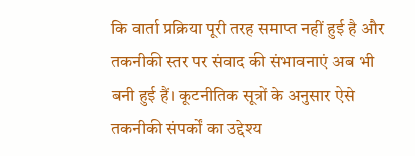कि वार्ता प्रक्रिया पूरी तरह समाप्त नहीं हुई है और तकनीकी स्तर पर संवाद की संभावनाएं अब भी बनी हुई हैं। कूटनीतिक सूत्रों के अनुसार ऐसे तकनीकी संपर्कों का उद्देश्य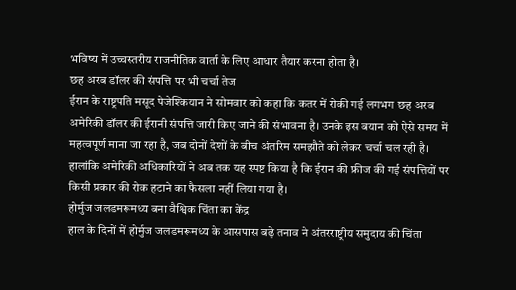भविष्य में उच्चस्तरीय राजनीतिक वार्ता के लिए आधार तैयार करना होता है।
छह अरब डॉलर की संपत्ति पर भी चर्चा तेज
ईरान के राष्ट्रपति मसूद पेजेश्कियान ने सोमवार को कहा कि कतर में रोकी गई लगभग छह अरब अमेरिकी डॉलर की ईरानी संपत्ति जारी किए जाने की संभावना है। उनके इस बयान को ऐसे समय में महत्वपूर्ण माना जा रहा है, जब दोनों देशों के बीच अंतरिम समझौते को लेकर चर्चा चल रही है। हालांकि अमेरिकी अधिकारियों ने अब तक यह स्पष्ट किया है कि ईरान की फ्रीज की गई संपत्तियों पर किसी प्रकार की रोक हटाने का फैसला नहीं लिया गया है।
होर्मुज जलडमरूमध्य बना वैश्विक चिंता का केंद्र
हाल के दिनों में होर्मुज जलडमरूमध्य के आसपास बढ़े तनाव ने अंतरराष्ट्रीय समुदाय की चिंता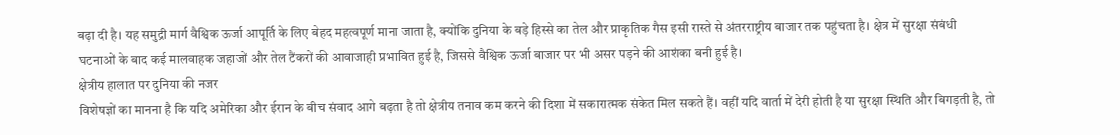बढ़ा दी है। यह समुद्री मार्ग वैश्विक ऊर्जा आपूर्ति के लिए बेहद महत्वपूर्ण माना जाता है, क्योंकि दुनिया के बड़े हिस्से का तेल और प्राकृतिक गैस इसी रास्ते से अंतरराष्ट्रीय बाजार तक पहुंचता है। क्षेत्र में सुरक्षा संबंधी घटनाओं के बाद कई मालवाहक जहाजों और तेल टैंकरों की आवाजाही प्रभावित हुई है, जिससे वैश्विक ऊर्जा बाजार पर भी असर पड़ने की आशंका बनी हुई है।
क्षेत्रीय हालात पर दुनिया की नजर
विशेषज्ञों का मानना है कि यदि अमेरिका और ईरान के बीच संवाद आगे बढ़ता है तो क्षेत्रीय तनाव कम करने की दिशा में सकारात्मक संकेत मिल सकते हैं। वहीं यदि वार्ता में देरी होती है या सुरक्षा स्थिति और बिगड़ती है, तो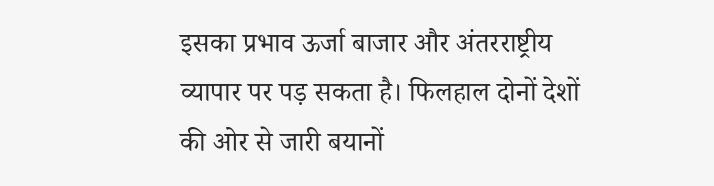इसका प्रभाव ऊर्जा बाजार और अंतरराष्ट्रीय व्यापार पर पड़ सकता है। फिलहाल दोनों देशों की ओर से जारी बयानों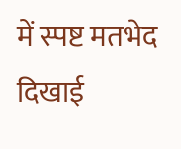में स्पष्ट मतभेद दिखाई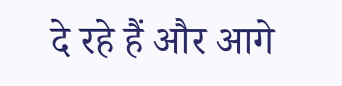दे रहे हैं और आगे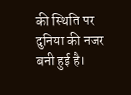की स्थिति पर दुनिया की नजर बनी हुई है।